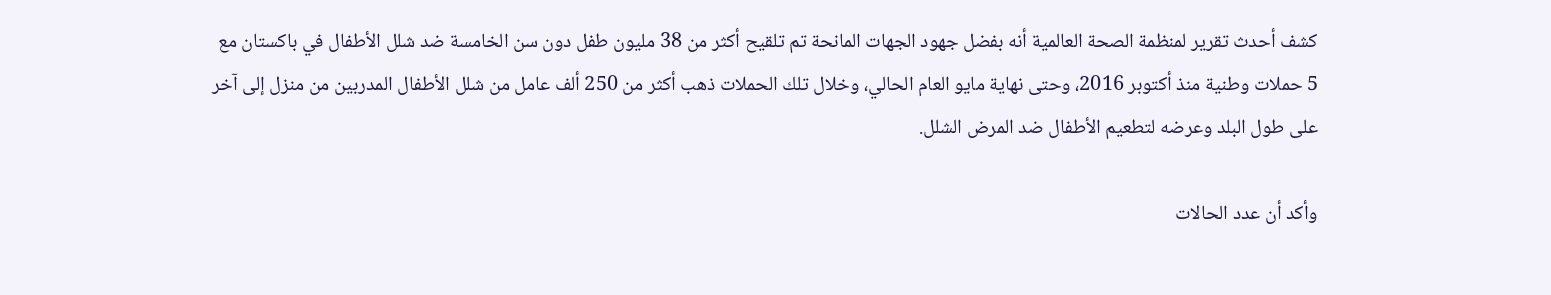كشف أحدث تقرير لمنظمة الصحة العالمية أنه بفضل جهود الجهات المانحة تم تلقيح أكثر من 38 مليون طفل دون سن الخامسة ضد شلل الأطفال في باكستان مع 5 حملات وطنية منذ أكتوبر 2016، وحتى نهاية مايو العام الحالي، وخلال تلك الحملات ذهب أكثر من 250 ألف عامل من شلل الأطفال المدربين من منزل إلى آخر على طول البلد وعرضه لتطعيم الأطفال ضد المرض الشلل.

وأكد أن عدد الحالات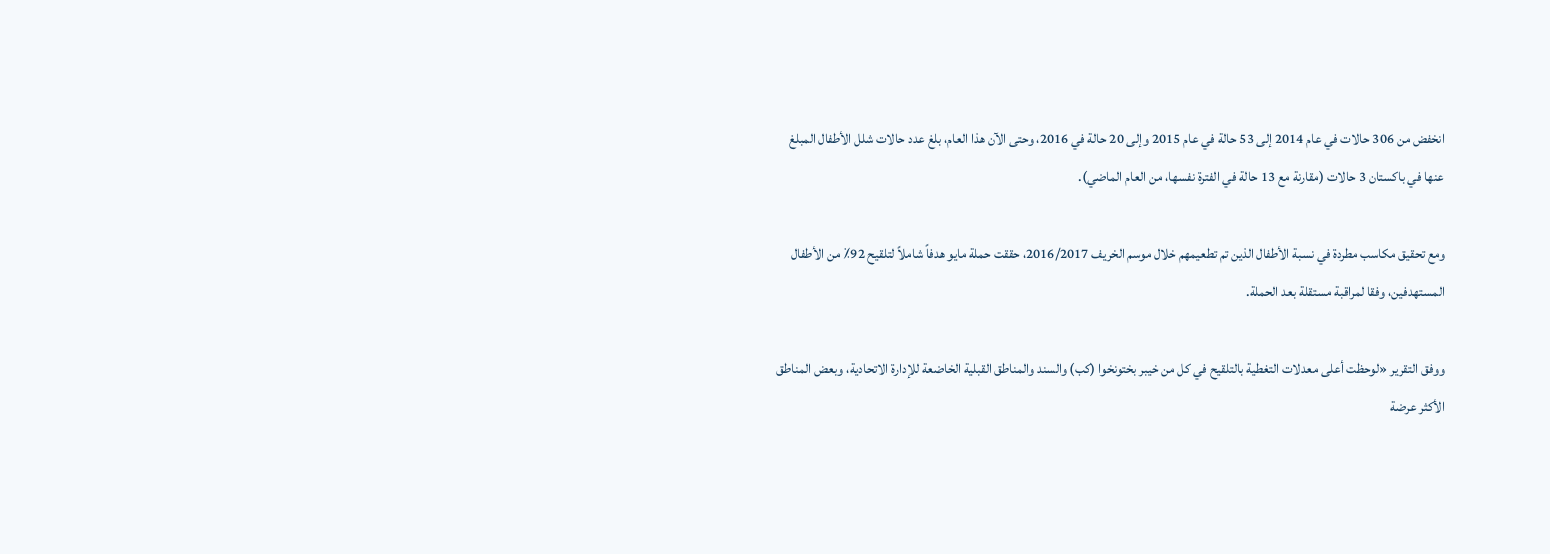انخفض من 306 حالات في عام 2014 إلى 53 حالة في عام 2015 وإلى 20 حالة في 2016، وحتى الآن هذا العام، بلغ عدد حالات شلل الأطفال المبلغ عنها في باكستان 3 حالات (مقارنة مع 13 حالة في الفترة نفسها، من العام الماضي).

ومع تحقيق مكاسب مطردة في نسبة الأطفال الذين تم تطعيمهم خلال موسم الخريف 2016/2017، حققت حملة مايو هدفاً شاملاً لتلقيح 92٪ من الأطفال المستهدفين، وفقا لمراقبة مستقلة بعد الحملة.

ووفق التقرير «لوحظت أعلى معدلات التغطية بالتلقيح في كل من خيبر بختونخوا (كب) والسند والمناطق القبلية الخاضعة للإدارة الاتحادية، وبعض المناطق الأكثر عرضة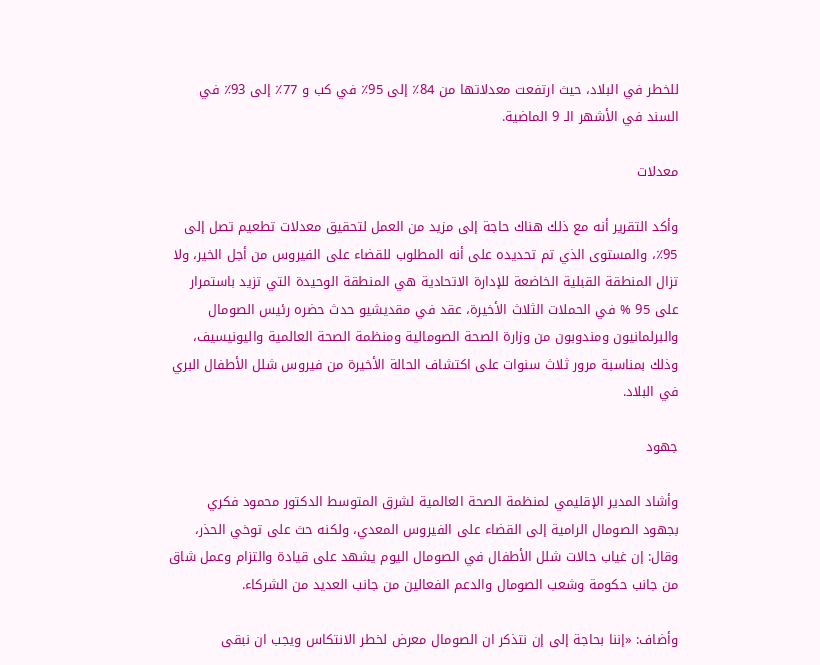للخطر في البلاد، حيث ارتفعت معدلاتها من 84٪ إلى 95٪ في كب و 77٪ إلى 93٪ في السند في الأشهر الـ 9 الماضية.

معدلات

وأكد التقرير أنه مع ذلك هناك حاجة إلى مزيد من العمل لتحقيق معدلات تطعيم تصل إلى 95٪، والمستوى الذي تم تحديده على أنه المطلوب للقضاء على الفيروس من أجل الخير، ولا تزال المنطقة القبلية الخاضعة للإدارة الاتحادية هي المنطقة الوحيدة التي تزيد باستمرار على 95 % في الحملات الثلاث الأخيرة، عقد في مقديشيو حدث حضره رئيس الصومال والبرلمانيون ومندوبون من وزارة الصحة الصومالية ومنظمة الصحة العالمية واليونيسيف، وذلك بمناسبة مرور ثلاث سنوات على اكتشاف الحالة الأخيرة من فيروس شلل الأطفال البري في البلاد.

جهود

وأشاد المدير الإقليمي لمنظمة الصحة العالمية لشرق المتوسط الدكتور محمود فكري بجهود الصومال الرامية إلى القضاء على الفيروس المعدي، ولكنه حث على توخي الحذر، وقال: إن غياب حالات شلل الأطفال في الصومال اليوم يشهد على قيادة والتزام وعمل شاق من جانب حكومة وشعب الصومال والدعم الفعالين من جانب العديد من الشركاء.

وأضاف: «إننا بحاجة إلى إن نتذكر ان الصومال معرض لخطر الانتكاس ويجب ان نبقى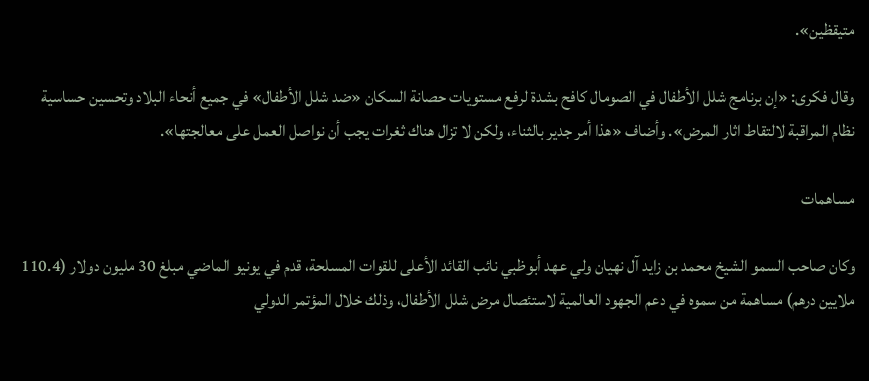متيقظين».

وقال فكرى: «إن برنامج شلل الأطفال في الصومال كافح بشدة لرفع مستويات حصانة السكان «ضد شلل الأطفال» في جميع أنحاء البلاد وتحسين حساسية نظام المراقبة لالتقاط اثار المرض». وأضاف «هذا أمر جدير بالثناء، ولكن لا تزال هناك ثغرات يجب أن نواصل العمل على معالجتها».

مساهمات

وكان صاحب السمو الشيخ محمد بن زايد آل نهيان ولي عهد أبوظبي نائب القائد الأعلى للقوات المسلحة، قدم في يونيو الماضي مبلغ 30 مليون دولار (110.4 ملايين درهم) مساهمة من سموه في دعم الجهود العالمية لاستئصال مرض شلل الأطفال، وذلك خلال المؤتمر الدولي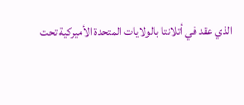الذي عقد في أتلانتا بالولايات المتحدة الأميركية تحت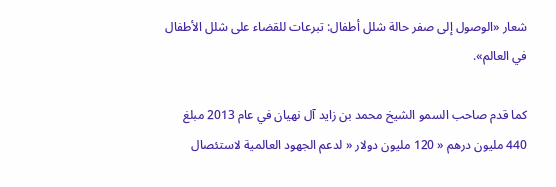شعار «الوصول إلى صفر حالة شلل أطفال: تبرعات للقضاء على شلل الأطفال في العالم».

كما قدم صاحب السمو الشيخ محمد بن زايد آل نهيان في عام 2013 مبلغ 440 مليون درهم « 120 مليون دولار « لدعم الجهود العالمية لاستئصال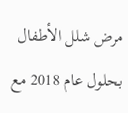مرض شلل الأطفال بحلول عام 2018 مع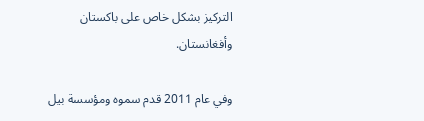التركيز بشكل خاص على باكستان وأفغانستان.

وفي عام 2011 قدم سموه ومؤسسة بيل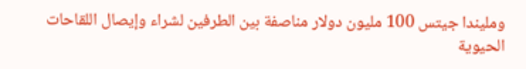ومليندا جيتس 100 مليون دولار مناصفة بين الطرفين لشراء وإيصال اللقاحات الحيوية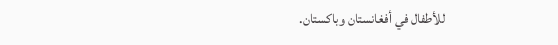للأطفال في أفغانستان وباكستان.